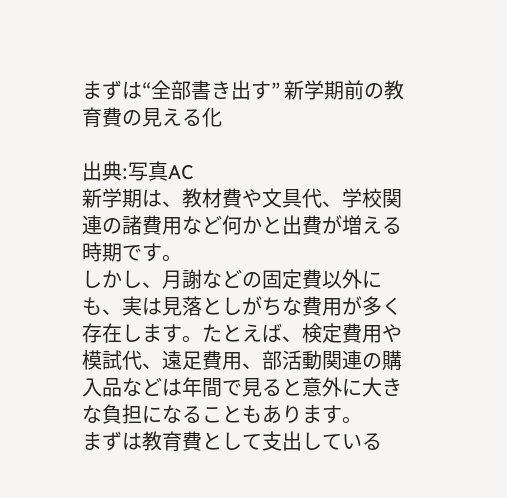まずは“全部書き出す” 新学期前の教育費の見える化

出典:写真AC
新学期は、教材費や文具代、学校関連の諸費用など何かと出費が増える時期です。
しかし、月謝などの固定費以外にも、実は見落としがちな費用が多く存在します。たとえば、検定費用や模試代、遠足費用、部活動関連の購入品などは年間で見ると意外に大きな負担になることもあります。
まずは教育費として支出している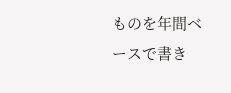ものを年間ベースで書き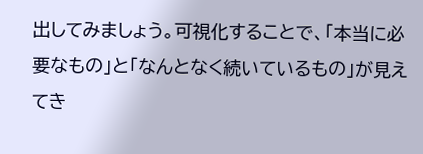出してみましょう。可視化することで、「本当に必要なもの」と「なんとなく続いているもの」が見えてき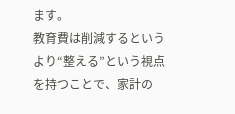ます。
教育費は削減するというより“整える”という視点を持つことで、家計の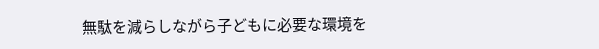無駄を減らしながら子どもに必要な環境を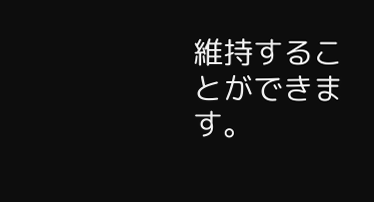維持することができます。